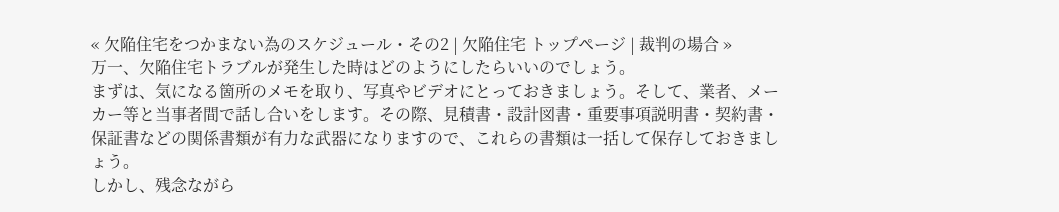« 欠陥住宅をつかまない為のスケジュール・その2 | 欠陥住宅 トップページ | 裁判の場合 »
万一、欠陥住宅トラブルが発生した時はどのようにしたらいいのでしょう。
まずは、気になる箇所のメモを取り、写真やビデオにとっておきましょう。そして、業者、メーカー等と当事者間で話し合いをします。その際、見積書・設計図書・重要事項説明書・契約書・保証書などの関係書類が有力な武器になりますので、これらの書類は一括して保存しておきましょう。
しかし、残念ながら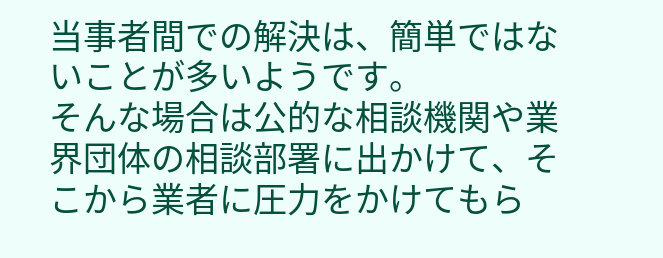当事者間での解決は、簡単ではないことが多いようです。
そんな場合は公的な相談機関や業界団体の相談部署に出かけて、そこから業者に圧力をかけてもら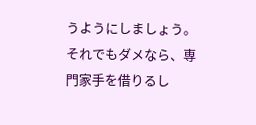うようにしましょう。それでもダメなら、専門家手を借りるし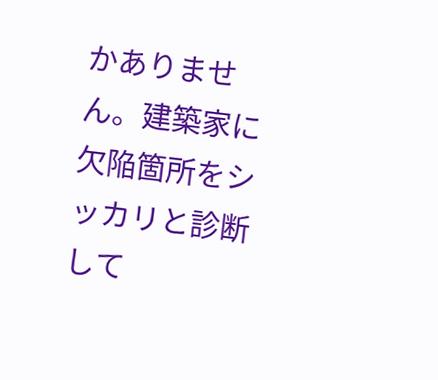かありません。建築家に欠陥箇所をシッカリと診断して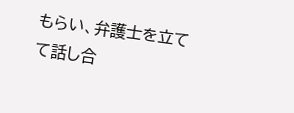もらい、弁護士を立てて話し合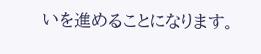いを進めることになります。